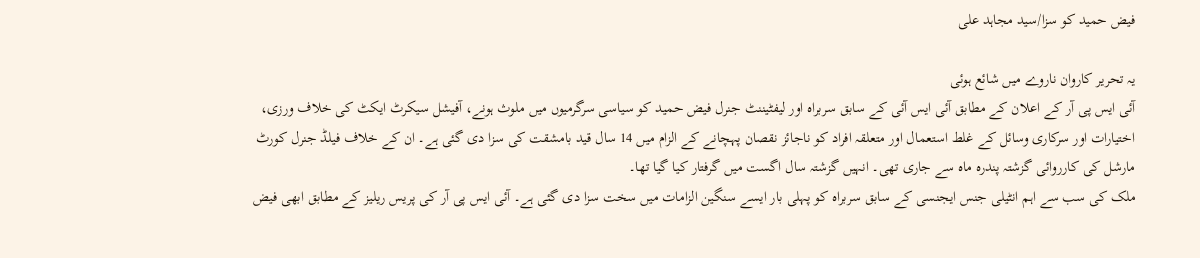فیض حمید کو سزا/سید مجاہد علی

یہ تحریر کاروان ناروے میں شائع ہوئی
آئی ایس پی آر کے اعلان کے مطابق آئی ایس آئی کے سابق سربراہ اور لیفٹیننٹ جنرل فیض حمید کو سیاسی سرگرمیوں میں ملوث ہونے، آفیشل سیکرٹ ایکٹ کی خلاف ورزی، اختیارات اور سرکاری وسائل کے غلط استعمال اور متعلقہ افراد کو ناجائز نقصان پہچانے کے الزام میں 14 سال قید بامشقت کی سزا دی گئی ہے۔ ان کے خلاف فیلڈ جنرل کورٹ مارشل کی کارروائی گزشتہ پندرہ ماہ سے جاری تھی۔ انہیں گزشتہ سال اگست میں گرفتار کیا گیا تھا۔
ملک کی سب سے اہم انٹیلی جنس ایجنسی کے سابق سربراہ کو پہلی بار ایسے سنگین الزامات میں سخت سزا دی گئی ہے۔ آئی ایس پی آر کی پریس ریلیز کے مطابق ابھی فیض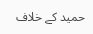حمید کے خلاف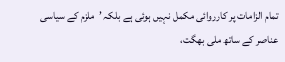تمام الزامات پر کارروائی مکمل نہیں ہوئی ہے بلکہ ’ملزم کے سیاسی عناصر کے ساتھ ملی بھگت،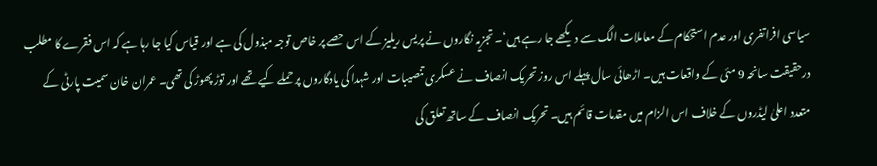سیاسی افراتفری اور عدم استحکام کے معاملات الگ سے دیکھے جا رہے ہیں‘۔ تجزیہ نگاروں نے پریس ریلیز کے اس حصے پر خاص توجہ مبذول کی ہے اور قیاس کیا جا رہا ہے کہ اس فقرے کا مطلب درحقیقت سانحہ 9 مئی کے واقعات ہیں۔ اڑھائی سال پہلے اس روز تحریک انصاف نے عسکری تنصیبات اور شہدا کی یادگاروں پر حملے کیے تھے اور توڑ پھوڑ کی تھی۔ عمران خان سمیت پارٹی کے متعدد اعلیٰ لیڈروں کے خلاف اس الزام میں مقدمات قائم ہیں۔ تحریک انصاف کے ساتھ تعلق کی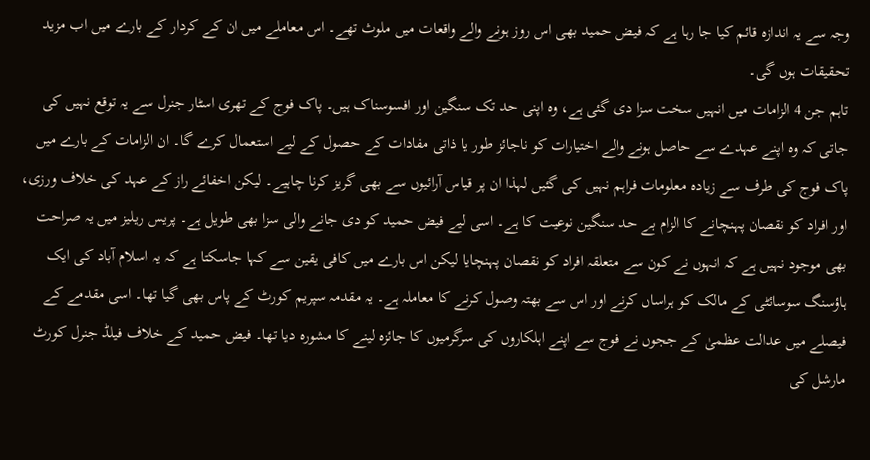وجہ سے یہ اندازہ قائم کیا جا رہا ہے کہ فیض حمید بھی اس روز ہونے والے واقعات میں ملوث تھے۔ اس معاملے میں ان کے کردار کے بارے میں اب مزید تحقیقات ہوں گی۔
تاہم جن 4 الزامات میں انہیں سخت سزا دی گئی ہے، وہ اپنی حد تک سنگین اور افسوسناک ہیں۔ پاک فوج کے تھری اسٹار جنرل سے یہ توقع نہیں کی جاتی کہ وہ اپنے عہدے سے حاصل ہونے والے اختیارات کو ناجائز طور یا ذاتی مفادات کے حصول کے لیے استعمال کرے گا۔ ان الزامات کے بارے میں پاک فوج کی طرف سے زیادہ معلومات فراہم نہیں کی گئیں لہذا ان پر قیاس آرائیوں سے بھی گریز کرنا چاہیے۔ لیکن اخفائے راز کے عہد کی خلاف ورزی، اور افراد کو نقصان پہنچانے کا الزام بے حد سنگین نوعیت کا ہے۔ اسی لیے فیض حمید کو دی جانے والی سزا بھی طویل ہے۔ پریس ریلیز میں یہ صراحت بھی موجود نہیں ہے کہ انہوں نے کون سے متعلقہ افراد کو نقصان پہنچایا لیکن اس بارے میں کافی یقین سے کہا جاسکتا ہے کہ یہ اسلام آباد کی ایک ہاؤسنگ سوسائٹی کے مالک کو ہراساں کرنے اور اس سے بھتہ وصول کرنے کا معاملہ ہے۔ یہ مقدمہ سپریم کورٹ کے پاس بھی گیا تھا۔ اسی مقدمے کے فیصلے میں عدالت عظمیٰ کے ججوں نے فوج سے اپنے اہلکاروں کی سرگرمیوں کا جائزہ لینے کا مشورہ دیا تھا۔ فیض حمید کے خلاف فیلڈ جنرل کورٹ مارشل کی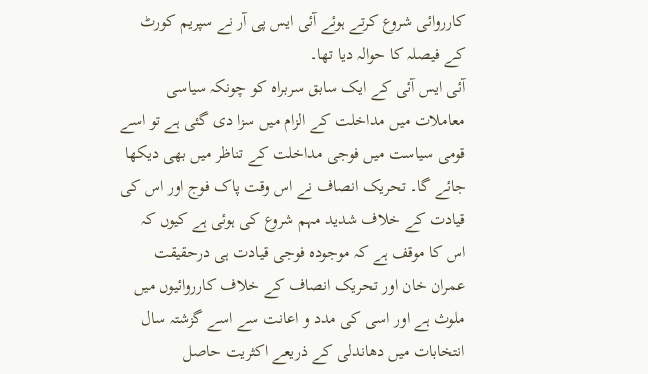کارروائی شروع کرتے ہوئے آئی ایس پی آر نے سپریم کورٹ کے فیصلہ کا حوالہ دیا تھا۔
آئی ایس آئی کے ایک سابق سربراہ کو چونکہ سیاسی معاملات میں مداخلت کے الزام میں سزا دی گئی ہے تو اسے قومی سیاست میں فوجی مداخلت کے تناظر میں بھی دیکھا جائے گا۔ تحریک انصاف نے اس وقت پاک فوج اور اس کی قیادت کے خلاف شدید مہم شروع کی ہوئی ہے کیوں کہ اس کا موقف ہے کہ موجودہ فوجی قیادت ہی درحقیقت عمران خان اور تحریک انصاف کے خلاف کارروائیوں میں ملوث ہے اور اسی کی مدد و اعانت سے اسے گزشتہ سال انتخابات میں دھاندلی کے ذریعے اکثریت حاصل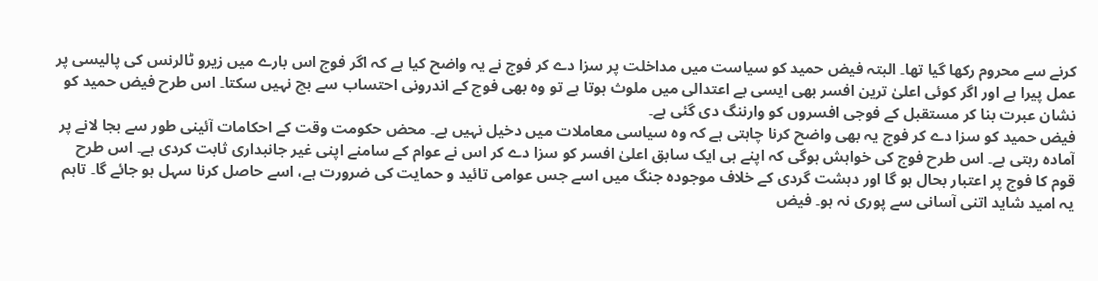کرنے سے محروم رکھا گیا تھا۔ البتہ فیض حمید کو سیاست میں مداخلت پر سزا دے کر فوج نے یہ واضح کیا ہے کہ اگر فوج اس بارے میں زیرو ٹالرنس کی پالیسی پر عمل پیرا ہے اور اگر کوئی اعلیٰ ترین افسر بھی ایسی بے اعتدالی میں ملوث ہوتا ہے تو وہ بھی فوج کے اندرونی احتساب سے بچ نہیں سکتا۔ اس طرح فیض حمید کو نشان عبرت بنا کر مستقبل کے فوجی افسروں کو وارننگ دی گئی ہے۔
فیض حمید کو سزا دے کر فوج یہ بھی واضح کرنا چاہتی ہے کہ وہ سیاسی معاملات میں دخیل نہیں ہے۔ محض حکومت وقت کے احکامات آئینی طور سے بجا لانے پر آمادہ رہتی ہے۔ اس طرح فوج کی خواہش ہوگی کہ اپنے ہی ایک سابق اعلیٰ افسر کو سزا دے کر اس نے عوام کے سامنے اپنی غیر جانبداری ثابت کردی ہے۔ اس طرح قوم کا فوج پر اعتبار بحال ہو گا اور دہشت گردی کے خلاف موجودہ جنگ میں اسے جس عوامی تائید و حمایت کی ضرورت ہے، اسے حاصل کرنا سہل ہو جائے گا۔ تاہم یہ امید شاید اتنی آسانی سے پوری نہ ہو۔ فیض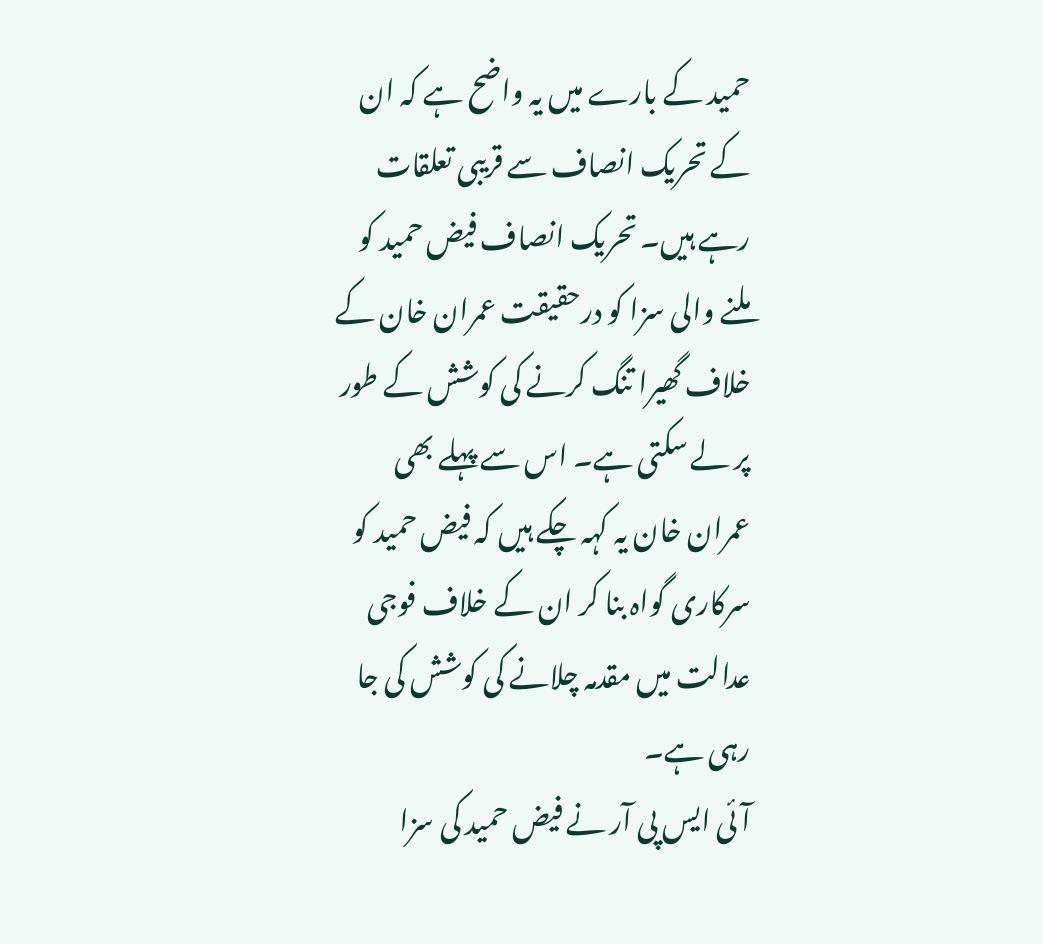حمید کے بارے میں یہ واضح ہے کہ ان کے تحریک انصاف سے قریبی تعلقات رہے ہیں۔ تحریک انصاف فیض حمید کو ملنے والی سزا کو درحقیقت عمران خان کے خلاف گھیرا تنگ کرنے کی کوشش کے طور پر لے سکتی ہے۔ اس سے پہلے بھی عمران خان یہ کہہ چکے ہیں کہ فیض حمید کو سرکاری گواہ بنا کر ان کے خلاف فوجی عدالت میں مقدمہ چلانے کی کوشش کی جا رہی ہے۔
آئی ایس پی آر نے فیض حمید کی سزا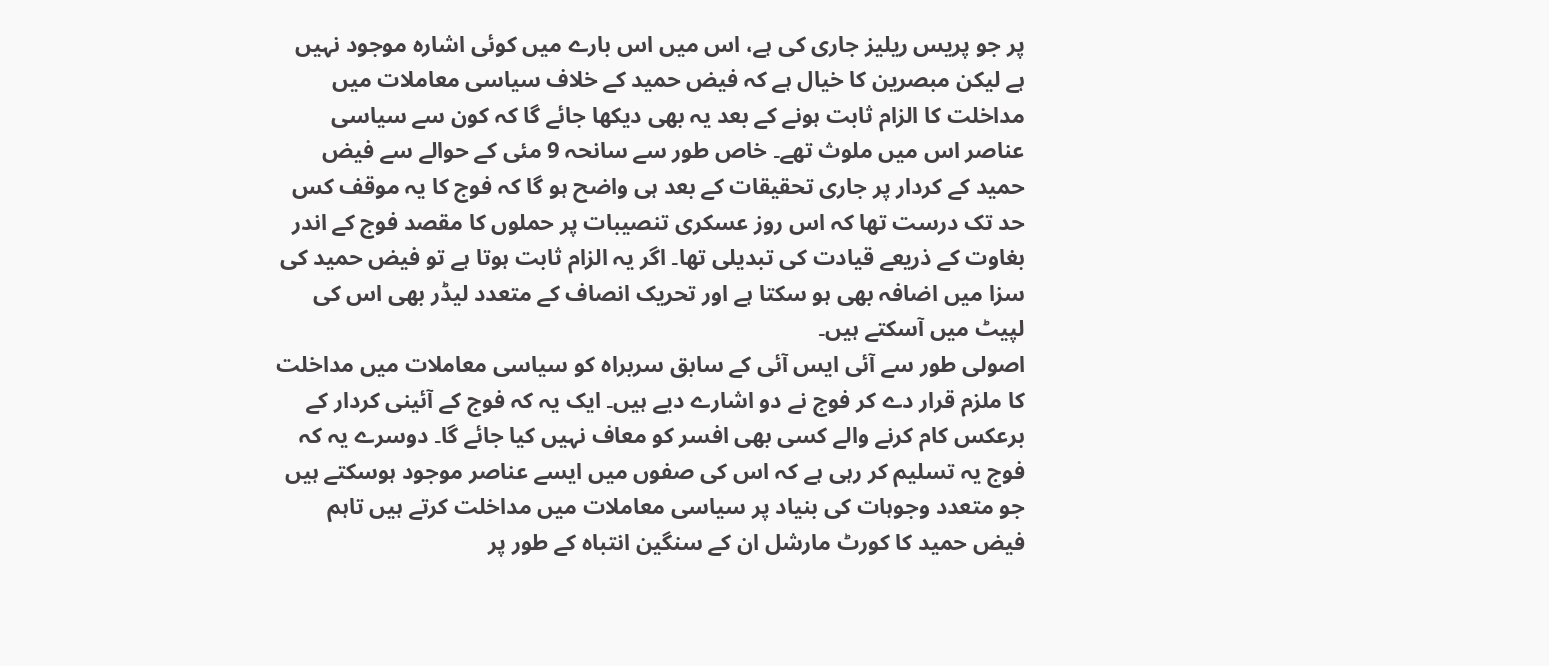پر جو پریس ریلیز جاری کی ہے، اس میں اس بارے میں کوئی اشارہ موجود نہیں ہے لیکن مبصرین کا خیال ہے کہ فیض حمید کے خلاف سیاسی معاملات میں مداخلت کا الزام ثابت ہونے کے بعد یہ بھی دیکھا جائے گا کہ کون سے سیاسی عناصر اس میں ملوث تھے۔ خاص طور سے سانحہ 9 مئی کے حوالے سے فیض حمید کے کردار پر جاری تحقیقات کے بعد ہی واضح ہو گا کہ فوج کا یہ موقف کس حد تک درست تھا کہ اس روز عسکری تنصیبات پر حملوں کا مقصد فوج کے اندر بغاوت کے ذریعے قیادت کی تبدیلی تھا۔ اگر یہ الزام ثابت ہوتا ہے تو فیض حمید کی سزا میں اضافہ بھی ہو سکتا ہے اور تحریک انصاف کے متعدد لیڈر بھی اس کی لپیٹ میں آسکتے ہیں۔
اصولی طور سے آئی ایس آئی کے سابق سربراہ کو سیاسی معاملات میں مداخلت کا ملزم قرار دے کر فوج نے دو اشارے دیے ہیں۔ ایک یہ کہ فوج کے آئینی کردار کے برعکس کام کرنے والے کسی بھی افسر کو معاف نہیں کیا جائے گا۔ دوسرے یہ کہ فوج یہ تسلیم کر رہی ہے کہ اس کی صفوں میں ایسے عناصر موجود ہوسکتے ہیں جو متعدد وجوہات کی بنیاد پر سیاسی معاملات میں مداخلت کرتے ہیں تاہم فیض حمید کا کورٹ مارشل ان کے سنگین انتباہ کے طور پر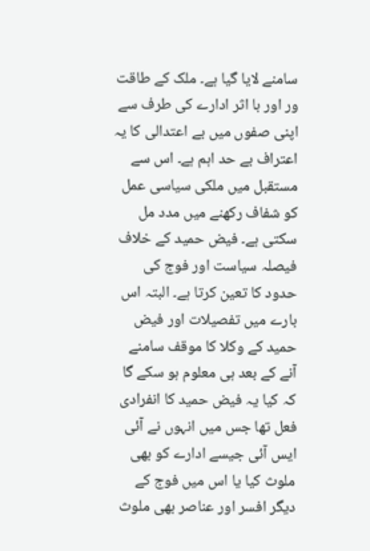سامنے لایا گیا ہے۔ ملک کے طاقت ور اور با اثر ادارے کی طرف سے اپنی صفوں میں بے اعتدالی کا یہ اعتراف بے حد اہم ہے۔ اس سے مستقبل میں ملکی سیاسی عمل کو شفاف رکھنے میں مدد مل سکتی ہے۔ فیض حمید کے خلاف فیصلہ سیاست اور فوج کی حدود کا تعین کرتا ہے۔ البتہ اس بارے میں تفصیلات اور فیض حمید کے وکلا کا موقف سامنے آنے کے بعد ہی معلوم ہو سکے گا کہ کیا یہ فیض حمید کا انفرادی فعل تھا جس میں انہوں نے آئی ایس آئی جیسے ادارے کو بھی ملوث کیا یا اس میں فوج کے دیگر افسر اور عناصر بھی ملوث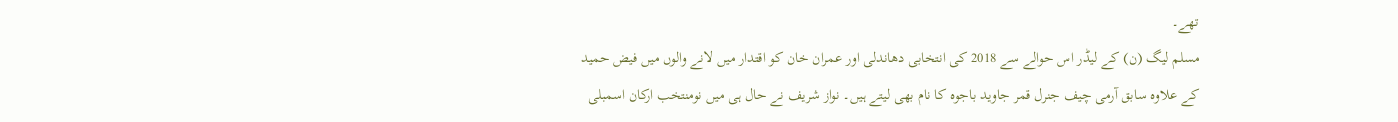تھے۔
مسلم لیگ (ن) کے لیڈر اس حوالے سے 2018 کی انتخابی دھاندلی اور عمران خان کو اقتدار میں لانے والوں میں فیض حمید کے علاوہ سابق آرمی چیف جنرل قمر جاوید باجوہ کا نام بھی لیتے ہیں۔ نواز شریف نے حال ہی میں نومنتخب ارکان اسمبلی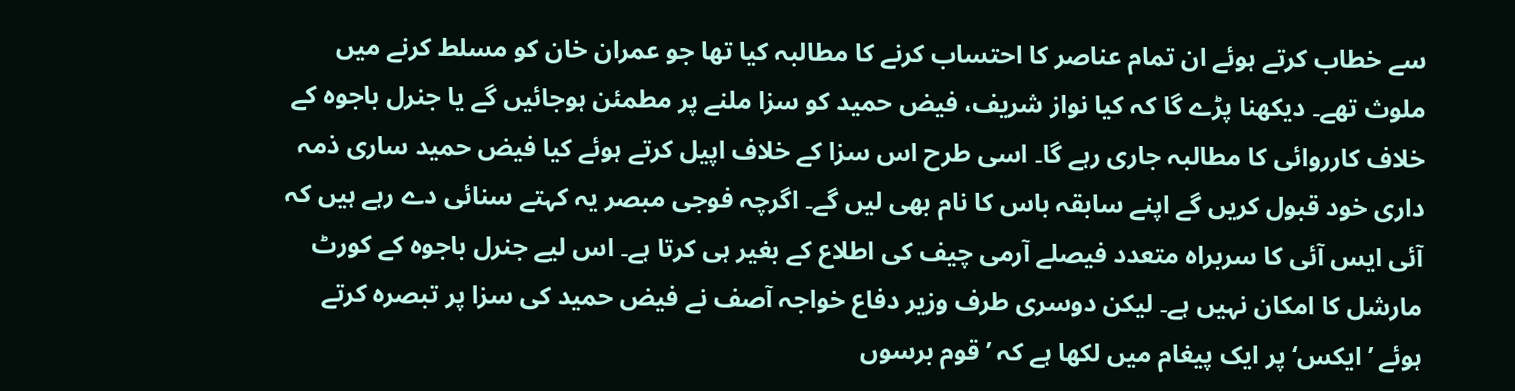سے خطاب کرتے ہوئے ان تمام عناصر کا احتساب کرنے کا مطالبہ کیا تھا جو عمران خان کو مسلط کرنے میں ملوث تھے۔ دیکھنا پڑے گا کہ کیا نواز شریف، فیض حمید کو سزا ملنے پر مطمئن ہوجائیں گے یا جنرل باجوہ کے خلاف کارروائی کا مطالبہ جاری رہے گا۔ اسی طرح اس سزا کے خلاف اپیل کرتے ہوئے کیا فیض حمید ساری ذمہ داری خود قبول کریں گے اپنے سابقہ باس کا نام بھی لیں گے۔ اگرچہ فوجی مبصر یہ کہتے سنائی دے رہے ہیں کہ آئی ایس آئی کا سربراہ متعدد فیصلے آرمی چیف کی اطلاع کے بغیر ہی کرتا ہے۔ اس لیے جنرل باجوہ کے کورٹ مارشل کا امکان نہیں ہے۔ لیکن دوسری طرف وزیر دفاع خواجہ آصف نے فیض حمید کی سزا پر تبصرہ کرتے ہوئے ’ایکس‘ پر ایک پیغام میں لکھا ہے کہ ’قوم برسوں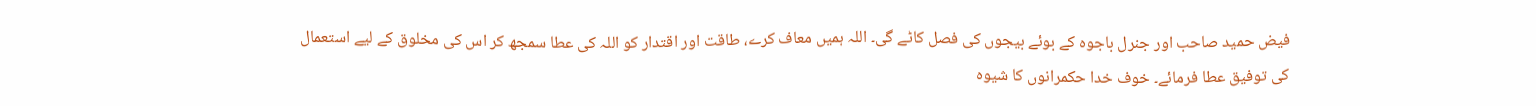فیض حمید صاحب اور جنرل باجوہ کے بوئے بیجوں کی فصل کاٹے گی۔ اللہ ہمیں معاف کرے، طاقت اور اقتدار کو اللہ کی عطا سمجھ کر اس کی مخلوق کے لیے استعمال کی توفیق عطا فرمائے۔ خوف خدا حکمرانوں کا شیوہ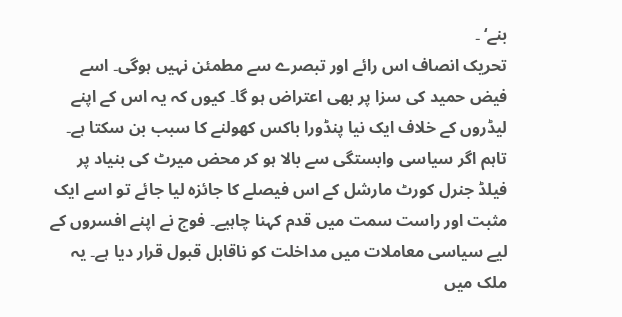بنے‘ ۔
تحریک انصاف اس رائے اور تبصرے سے مطمئن نہیں ہوگی۔ اسے فیض حمید کی سزا پر بھی اعتراض ہو گا۔ کیوں کہ یہ اس کے اپنے لیڈروں کے خلاف ایک نیا پنڈورا باکس کھولنے کا سبب بن سکتا ہے۔ تاہم اگر سیاسی وابستگی سے بالا ہو کر محض میرٹ کی بنیاد پر فیلڈ جنرل کورٹ مارشل کے اس فیصلے کا جائزہ لیا جائے تو اسے ایک مثبت اور راست سمت میں قدم کہنا چاہیے۔ فوج نے اپنے افسروں کے لیے سیاسی معاملات میں مداخلت کو ناقابل قبول قرار دیا ہے۔ یہ ملک میں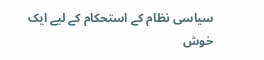سیاسی نظام کے استحکام کے لیے ایک خوش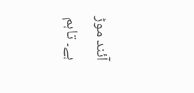آئند موڑ ہے۔ تاہم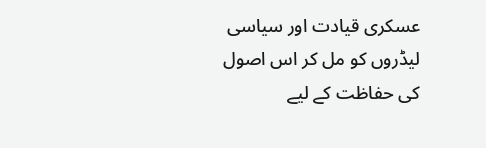عسکری قیادت اور سیاسی لیڈروں کو مل کر اس اصول کی حفاظت کے لیے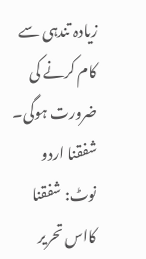زیادہ تندہی سے کام کرنے کی ضرورت ہوگی۔
شفقنا اردو
نوٹ: شفقنا کااس تحریر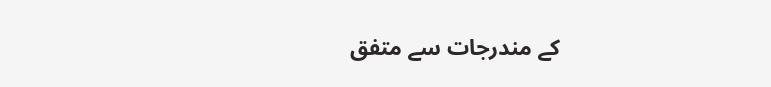کے مندرجات سے متفق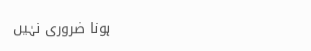ہونا ضروری نہٰیں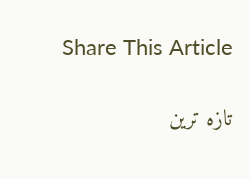Share This Article

تازه ترین